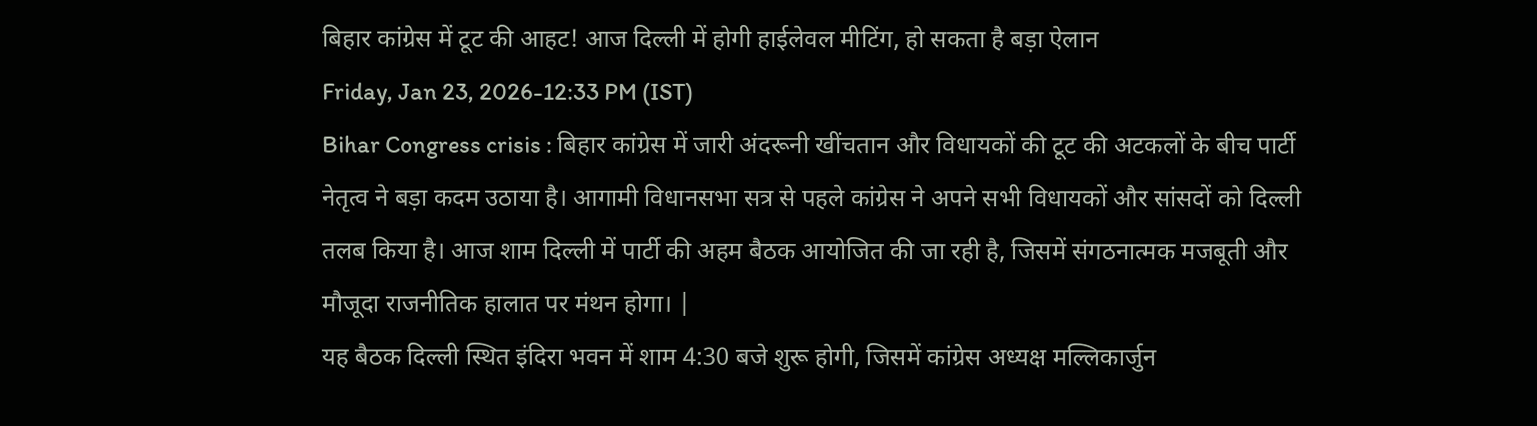बिहार कांग्रेस में टूट की आहट! आज दिल्ली में होगी हाईलेवल मीटिंग, हो सकता है बड़ा ऐलान
Friday, Jan 23, 2026-12:33 PM (IST)
Bihar Congress crisis : बिहार कांग्रेस में जारी अंदरूनी खींचतान और विधायकों की टूट की अटकलों के बीच पार्टी नेतृत्व ने बड़ा कदम उठाया है। आगामी विधानसभा सत्र से पहले कांग्रेस ने अपने सभी विधायकों और सांसदों को दिल्ली तलब किया है। आज शाम दिल्ली में पार्टी की अहम बैठक आयोजित की जा रही है, जिसमें संगठनात्मक मजबूती और मौजूदा राजनीतिक हालात पर मंथन होगा। |
यह बैठक दिल्ली स्थित इंदिरा भवन में शाम 4:30 बजे शुरू होगी, जिसमें कांग्रेस अध्यक्ष मल्लिकार्जुन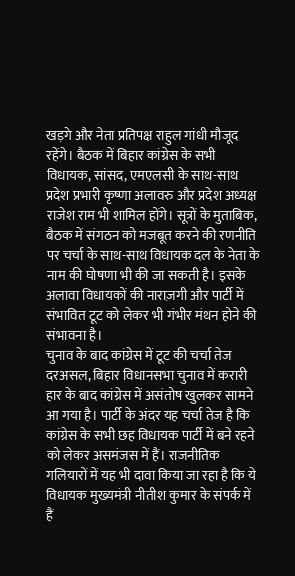खड़गे और नेता प्रतिपक्ष राहुल गांधी मौजूद रहेंगे। बैठक में बिहार कांग्रेस के सभी विधायक, सांसद, एमएलसी के साथ-साथ प्रदेश प्रभारी कृष्णा अलावरु और प्रदेश अध्यक्ष राजेश राम भी शामिल होंगे। सूत्रों के मुताबिक, बैठक में संगठन को मजबूत करने की रणनीति पर चर्चा के साथ-साथ विधायक दल के नेता के नाम की घोषणा भी की जा सकती है। इसके अलावा विधायकों की नाराज़गी और पार्टी में संभावित टूट को लेकर भी गंभीर मंथन होने की संभावना है।
चुनाव के बाद कांग्रेस में टूट की चर्चा तेज
दरअसल, बिहार विधानसभा चुनाव में करारी हार के बाद कांग्रेस में असंतोष खुलकर सामने आ गया है। पार्टी के अंदर यह चर्चा तेज है कि कांग्रेस के सभी छह विधायक पार्टी में बने रहने को लेकर असमंजस में हैं। राजनीतिक गलियारों में यह भी दावा किया जा रहा है कि ये विधायक मुख्यमंत्री नीतीश कुमार के संपर्क में हैं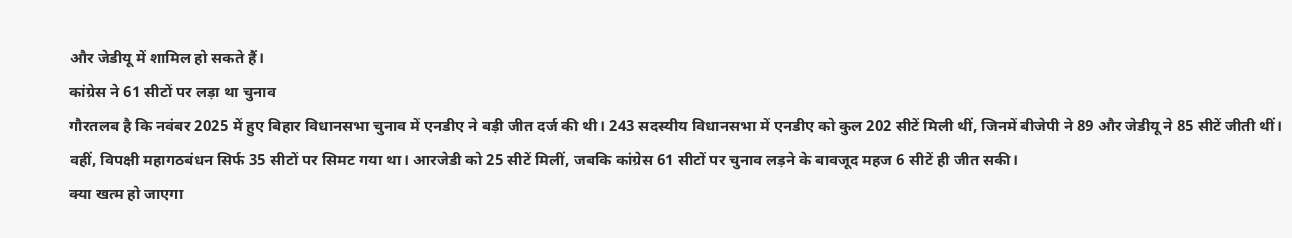और जेडीयू में शामिल हो सकते हैं।
कांग्रेस ने 61 सीटों पर लड़ा था चुनाव
गौरतलब है कि नवंबर 2025 में हुए बिहार विधानसभा चुनाव में एनडीए ने बड़ी जीत दर्ज की थी। 243 सदस्यीय विधानसभा में एनडीए को कुल 202 सीटें मिली थीं, जिनमें बीजेपी ने 89 और जेडीयू ने 85 सीटें जीती थीं। वहीं, विपक्षी महागठबंधन सिर्फ 35 सीटों पर सिमट गया था। आरजेडी को 25 सीटें मिलीं, जबकि कांग्रेस 61 सीटों पर चुनाव लड़ने के बावजूद महज 6 सीटें ही जीत सकी।
क्या खत्म हो जाएगा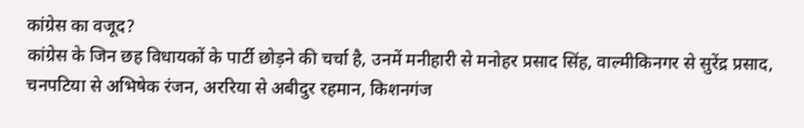कांग्रेस का वजूद?
कांग्रेस के जिन छह विधायकों के पार्टी छोड़ने की चर्चा है, उनमें मनीहारी से मनोहर प्रसाद सिंह, वाल्मीकिनगर से सुरेंद्र प्रसाद, चनपटिया से अभिषेक रंजन, अररिया से अबीदुर रहमान, किशनगंज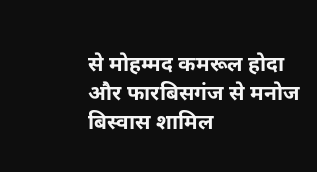से मोहम्मद कमरूल होदा और फारबिसगंज से मनोज बिस्वास शामिल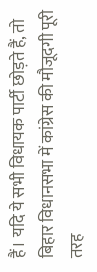हैं। यदि ये सभी विधायक पार्टी छोड़ते हैं, तो बिहार विधानसभा में कांग्रेस की मौजूदगी पूरी तरह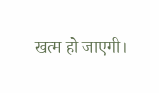खत्म हो जाएगी।